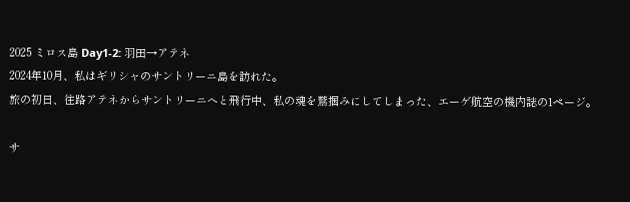2025 ミロス島 Day1-2: 羽田→アテネ
2024年10月、私はギリシャのサントリーニ島を訪れた。
旅の初日、往路アテネからサントリーニへと飛行中、私の魂を鷲掴みにしてしまった、エーゲ航空の機内誌の1ページ。

サ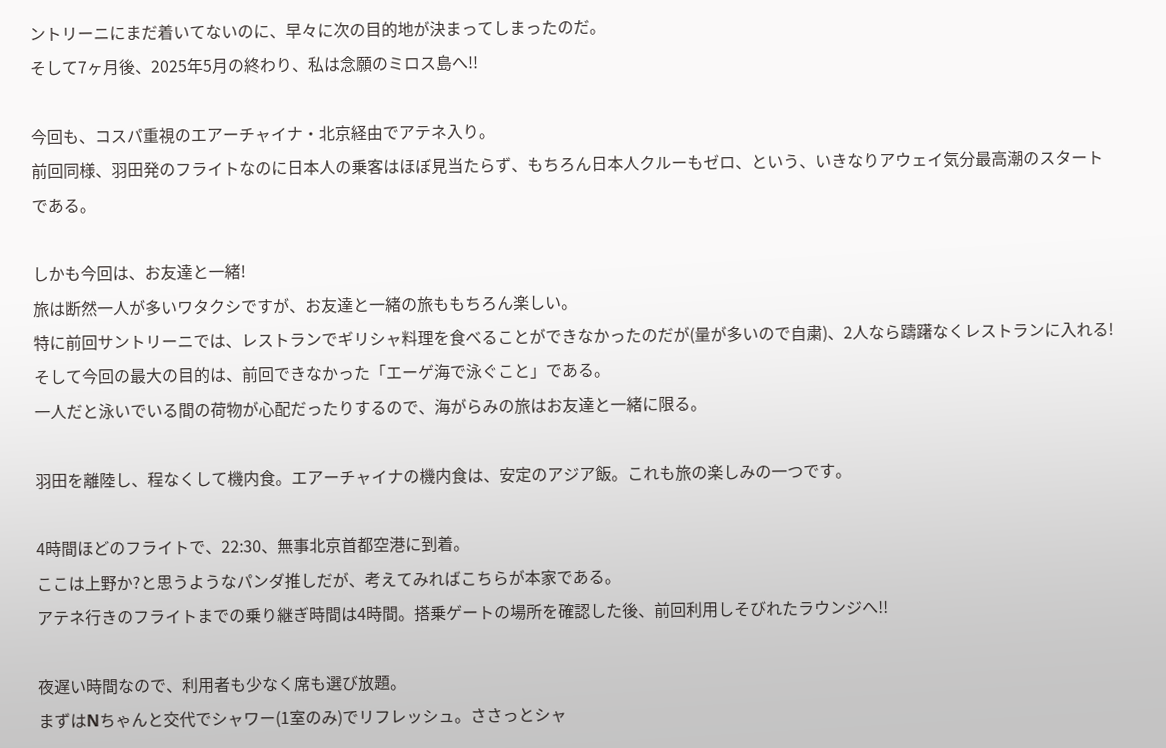ントリーニにまだ着いてないのに、早々に次の目的地が決まってしまったのだ。
そして7ヶ月後、2025年5月の終わり、私は念願のミロス島へ!!

今回も、コスパ重視のエアーチャイナ・北京経由でアテネ入り。
前回同様、羽田発のフライトなのに日本人の乗客はほぼ見当たらず、もちろん日本人クルーもゼロ、という、いきなりアウェイ気分最高潮のスタートである。

しかも今回は、お友達と一緒!
旅は断然一人が多いワタクシですが、お友達と一緒の旅ももちろん楽しい。
特に前回サントリーニでは、レストランでギリシャ料理を食べることができなかったのだが(量が多いので自粛)、2人なら躊躇なくレストランに入れる!
そして今回の最大の目的は、前回できなかった「エーゲ海で泳ぐこと」である。
一人だと泳いでいる間の荷物が心配だったりするので、海がらみの旅はお友達と一緒に限る。

羽田を離陸し、程なくして機内食。エアーチャイナの機内食は、安定のアジア飯。これも旅の楽しみの一つです。

4時間ほどのフライトで、22:30、無事北京首都空港に到着。
ここは上野か?と思うようなパンダ推しだが、考えてみればこちらが本家である。
アテネ行きのフライトまでの乗り継ぎ時間は4時間。搭乗ゲートの場所を確認した後、前回利用しそびれたラウンジへ!!

夜遅い時間なので、利用者も少なく席も選び放題。
まずはNちゃんと交代でシャワー(1室のみ)でリフレッシュ。ささっとシャ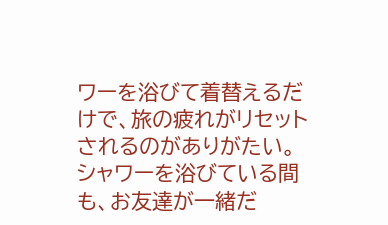ワーを浴びて着替えるだけで、旅の疲れがリセットされるのがありがたい。シャワーを浴びている間も、お友達が一緒だ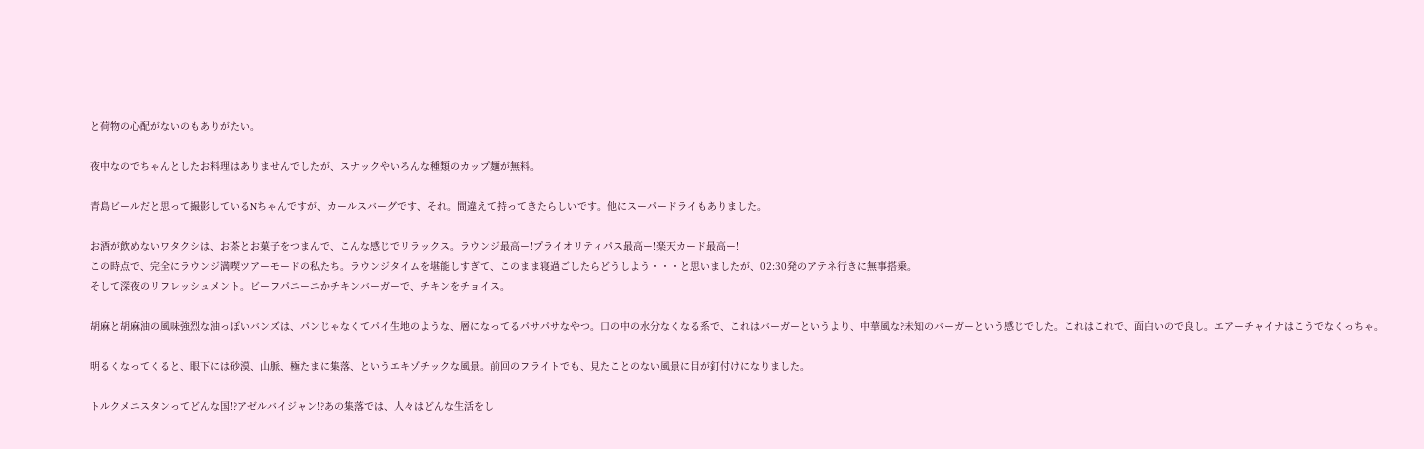と荷物の心配がないのもありがたい。

夜中なのでちゃんとしたお料理はありませんでしたが、スナックやいろんな種類のカップ麺が無料。

青島ビールだと思って撮影しているNちゃんですが、カールスバーグです、それ。間違えて持ってきたらしいです。他にスーパードライもありました。

お酒が飲めないワタクシは、お茶とお菓子をつまんで、こんな感じでリラックス。ラウンジ最高ー!プライオリティパス最高ー!楽天カード最高ー!
この時点で、完全にラウンジ満喫ツアーモードの私たち。ラウンジタイムを堪能しすぎて、このまま寝過ごしたらどうしよう・・・と思いましたが、02:30発のアテネ行きに無事搭乗。
そして深夜のリフレッシュメント。ビーフパニーニかチキンバーガーで、チキンをチョイス。

胡麻と胡麻油の風味強烈な油っぽいバンズは、パンじゃなくてパイ生地のような、層になってるパサパサなやつ。口の中の水分なくなる系で、これはバーガーというより、中華風な?未知のバーガーという感じでした。これはこれで、面白いので良し。エアーチャイナはこうでなくっちゃ。

明るくなってくると、眼下には砂漠、山脈、極たまに集落、というエキゾチックな風景。前回のフライトでも、見たことのない風景に目が釘付けになりました。

トルクメニスタンってどんな国!?アゼルバイジャン!?あの集落では、人々はどんな生活をし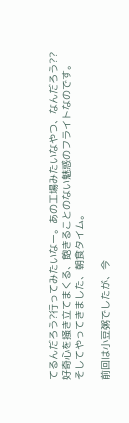てるんだろう?行ってみたいなー。あの工場みたいなやつ、なんだろう??
好奇心を掻き立てまくる、飽きることのない魅惑のフライトなのです。
そしてやってきました、朝食タイム。

前回は小豆粥でしたが、今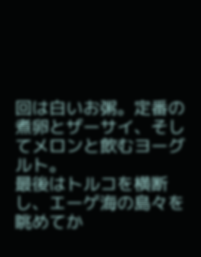回は白いお粥。定番の煮卵とザーサイ、そしてメロンと飲むヨーグルト。
最後はトルコを横断し、エーゲ海の島々を眺めてか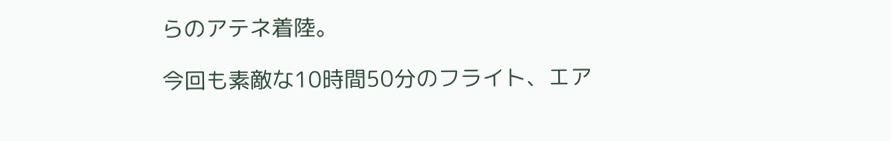らのアテネ着陸。

今回も素敵な10時間50分のフライト、エア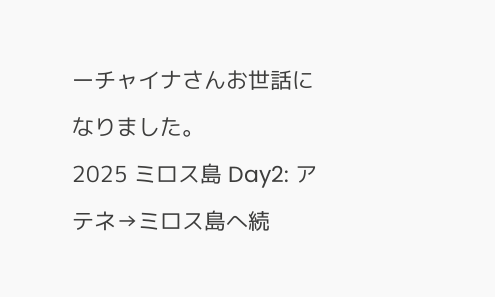ーチャイナさんお世話になりました。
2025 ミロス島 Day2: アテネ→ミロス島へ続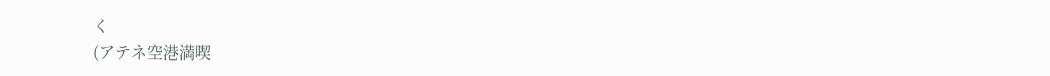く
(アテネ空港満喫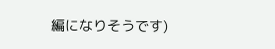編になりそうです)